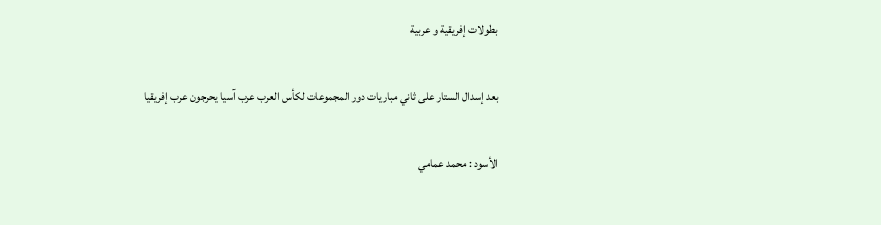بطولات إفريقية و عربية

بعد إسدال الستار على ثاني مباريات دور المجموعات لكأس العرب عرب آسيا يحرجون عرب إفريقيا

الأسود : محمد عمامي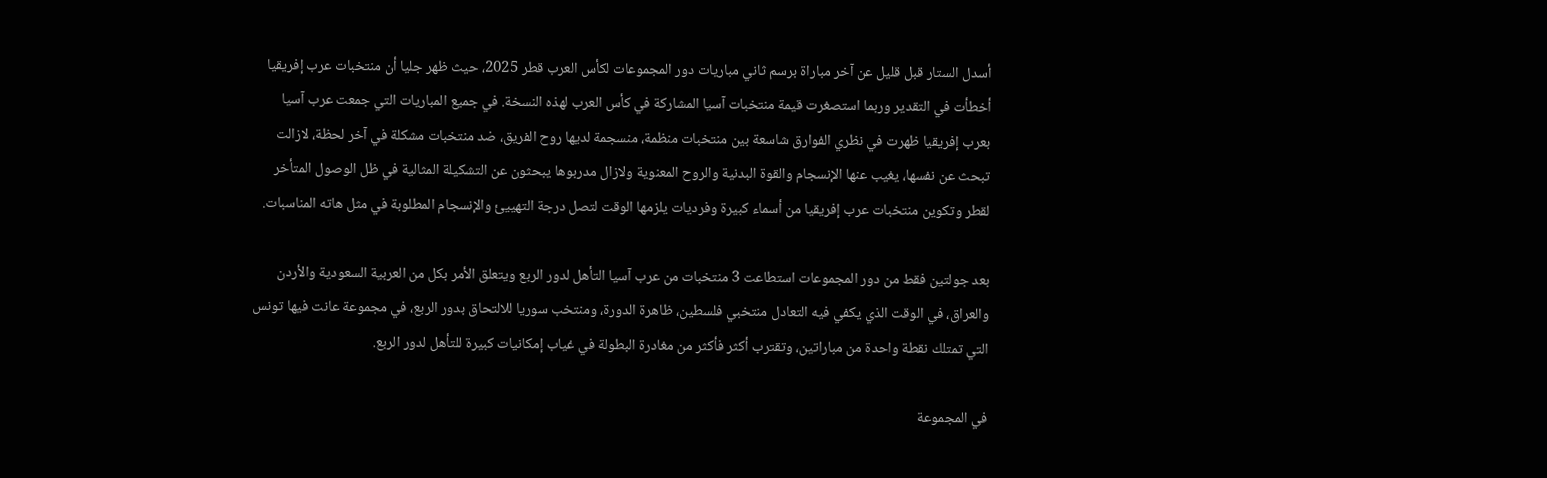أسدل الستار قبل قليل عن آخر مباراة برسم ثاني مباريات دور المجموعات لكأس العرب قطر 2025، حيث ظهر جليا أن منتخبات عرب إفريقيا أخطأت في التقدير وربما استصغرت قيمة منتخبات آسيا المشاركة في كأس العرب لهذه النسخة. في جميع المباريات التي جمعت عرب آسيا بعرب إفريقيا ظهرت في نظري الفوارق شاسعة بين منتخبات منظمة، منسجمة لديها روح الفريق، ضد منتخبات مشكلة في آخر لحظة، لازالت تبحث عن نفسها، يغيب عنها الإنسجام والقوة البدنية والروح المعنوية ولازال مدربوها يبحثون عن التشكيلة المثالية في ظل الوصول المتأخر لقطر وتكوين منتخبات عرب إفريقيا من أسماء كبيرة وفرديات يلزمها الوقت لتصل درجة التهييئ والإنسجام المطلوبة في مثل هاته المناسبات.

بعد جولتين فقط من دور المجموعات استطاعت 3 منتخبات من عرب آسيا التأهل لدور الربع ويتعلق الأمر بكل من العربية السعودية والأردن والعراق، في الوقت الذي يكفي فيه التعادل منتخبي فلسطين، ظاهرة الدورة، ومنتخب سوريا للالتحاق بدور الربع، في مجموعة عانت فيها تونس التي تمتلك نقطة واحدة من مباراتين، وتقترب أكثر فأكثر من مغادرة البطولة في غياب إمكانيات كبيرة للتأهل لدور الربع.

في المجموعة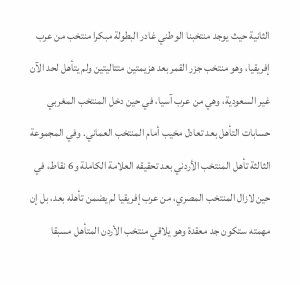الثانية حيث يوجد منتخبنا الوطني غادر البطولة مبكرا منتخب من عرب إفريقيا، وهو منتخب جزر القمر بعد هزيمتين متتاليتين ولم يتأهل لحد الآن غير السعودية، وهي من عرب آسيا، في حين دخل المنتخب المغربي حسابات التأهل بعد تعادل مخيب أمام المنتخب العماني. وفي المجموعة الثالثة تأهل المنتخب الأردني بعد تحقيقه العلامة الكاملة و6 نقاط، في حين لازال المنتخب المصري، من عرب إفريقيا لم يضمن تأهله بعد، بل إن مهمته ستكون جد معقدة وهو يلاقي منتخب الأردن المتأهل مسبقا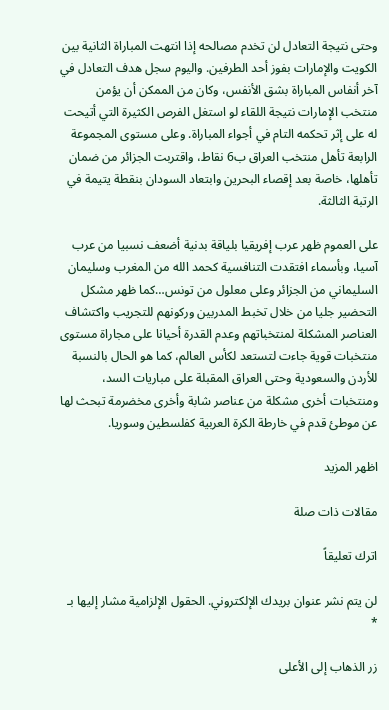وحتى نتيجة التعادل لن تخدم مصالحه إذا انتهت المباراة الثانية بين الكويت والإمارات بفوز أحد الطرفين. واليوم سجل هدف التعادل في آخر أنفاس المباراة بشق الأنفس، وكان من الممكن أن يؤمن منتخب الإمارات نتيجة اللقاء لو استغل الفرص الكثيرة التي أتيحت له على إثر تحكمه التام في أجواء المباراة. وعلى مستوى المجموعة الرابعة تأهل منتخب العراق ب6 نقاط، واقتربت الجزائر من ضمان تأهلها، خاصة بعد إقصاء البحرين وابتعاد السودان بنقطة يتيمة في الرتبة الثالثة.

على العموم ظهر عرب إفريقيا بلياقة بدنية أضعف نسبيا من عرب آسيا، وبأسماء افتقدت التنافسية كحمد الله من المغرب وسليمان السليماني من الجزائر وعلى معلول من تونس…كما ظهر مشكل التحضير جليا من خلال تخبط المدربين وركونهم للتجريب واكتشاف العناصر المشكلة لمنتخباتهم وعدم القدرة أحيانا على مجاراة مستوى منتخبات قوية جاءت لتستعد لكأس العالم، كما هو الحال بالنسبة للأردن والسعودية وحتى العراق المقبلة على مباريات السد، ومنتخبات أخرى مشكلة من عناصر شابة وأخرى مخضرمة تبحث لها عن موطئ قدم في خارطة الكرة العربية كفلسطين وسوريا.

اظهر المزيد

مقالات ذات صلة

اترك تعليقاً

لن يتم نشر عنوان بريدك الإلكتروني. الحقول الإلزامية مشار إليها بـ *

زر الذهاب إلى الأعلى